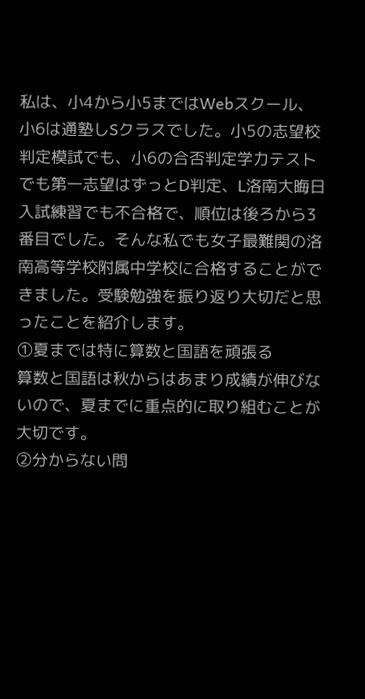私は、小4から小5まではWebスクール、小6は通塾しSクラスでした。小5の志望校判定模試でも、小6の合否判定学力テストでも第一志望はずっとD判定、L洛南大晦日入試練習でも不合格で、順位は後ろから3番目でした。そんな私でも女子最難関の洛南高等学校附属中学校に合格することができました。受験勉強を振り返り大切だと思ったことを紹介します。
①夏までは特に算数と国語を頑張る
算数と国語は秋からはあまり成績が伸びないので、夏までに重点的に取り組むことが大切です。
②分からない問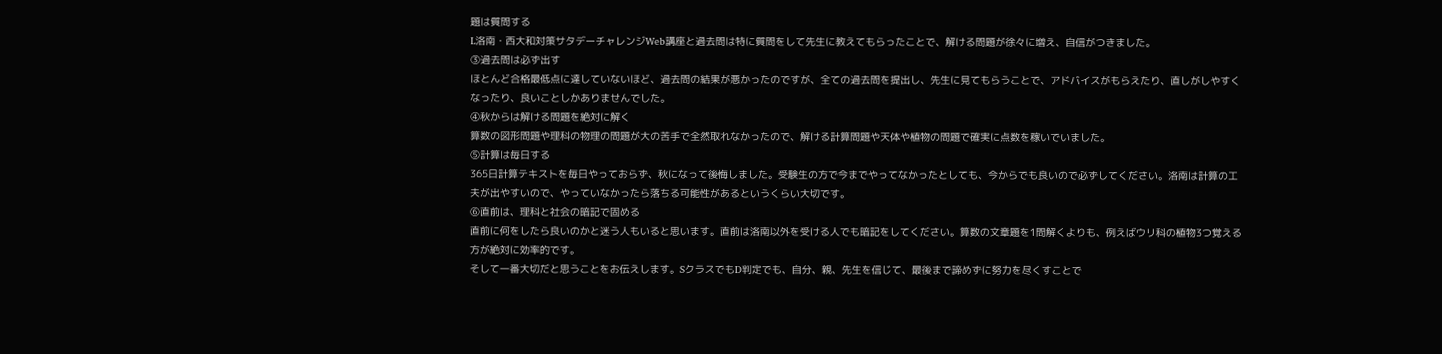題は質問する
L洛南・西大和対策サタデーチャレンジWeb講座と過去問は特に質問をして先生に教えてもらったことで、解ける問題が徐々に増え、自信がつきました。
③過去問は必ず出す
ほとんど合格最低点に達していないほど、過去問の結果が悪かったのですが、全ての過去問を提出し、先生に見てもらうことで、アドバイスがもらえたり、直しがしやすくなったり、良いことしかありませんでした。
④秋からは解ける問題を絶対に解く
算数の図形問題や理科の物理の問題が大の苦手で全然取れなかったので、解ける計算問題や天体や植物の問題で確実に点数を稼いでいました。
⑤計算は毎日する
365日計算テキストを毎日やっておらず、秋になって後悔しました。受験生の方で今までやってなかったとしても、今からでも良いので必ずしてください。洛南は計算の工夫が出やすいので、やっていなかったら落ちる可能性があるというくらい大切です。
⑥直前は、理科と社会の暗記で固める
直前に何をしたら良いのかと迷う人もいると思います。直前は洛南以外を受ける人でも暗記をしてください。算数の文章題を1問解くよりも、例えばウリ科の植物3つ覚える方が絶対に効率的です。
そして一番大切だと思うことをお伝えします。SクラスでもD判定でも、自分、親、先生を信じて、最後まで諦めずに努力を尽くすことで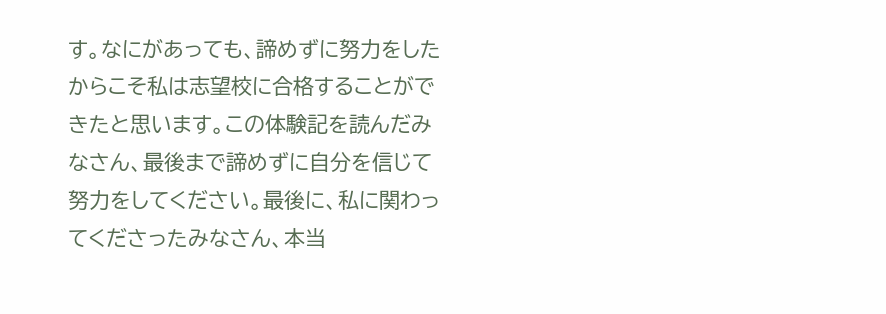す。なにがあっても、諦めずに努力をしたからこそ私は志望校に合格することができたと思います。この体験記を読んだみなさん、最後まで諦めずに自分を信じて努力をしてください。最後に、私に関わってくださったみなさん、本当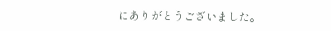にありがとうございました。